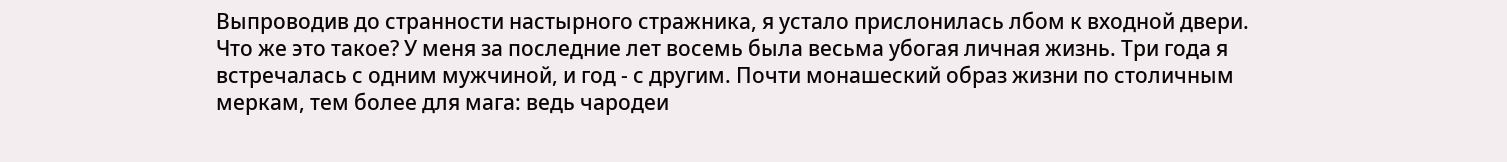Выпроводив до странности настырного стражника, я устало прислонилась лбом к входной двери. Что же это такое? У меня за последние лет восемь была весьма убогая личная жизнь. Три года я встречалась с одним мужчиной, и год - с другим. Почти монашеский образ жизни по столичным меркам, тем более для мага: ведь чародеи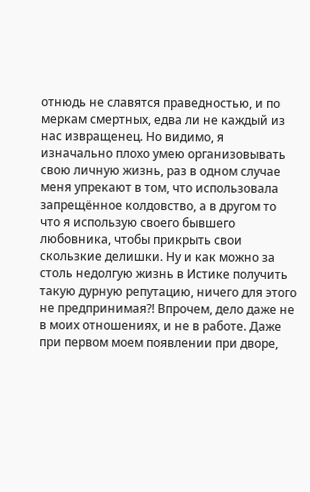отнюдь не славятся праведностью, и по меркам смертных, едва ли не каждый из нас извращенец. Но видимо, я изначально плохо умею организовывать свою личную жизнь, раз в одном случае меня упрекают в том, что использовала запрещённое колдовство, а в другом то что я использую своего бывшего любовника, чтобы прикрыть свои скользкие делишки. Ну и как можно за столь недолгую жизнь в Истике получить такую дурную репутацию, ничего для этого не предпринимая?! Впрочем, дело даже не в моих отношениях, и не в работе. Даже при первом моем появлении при дворе,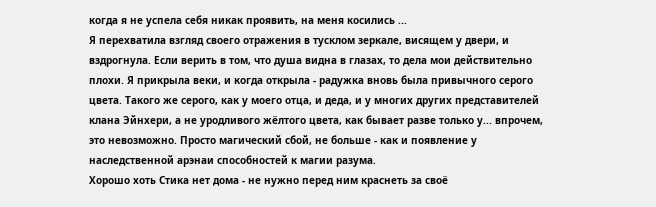когда я не успела себя никак проявить, на меня косились ...
Я перехватила взгляд своего отражения в тусклом зеркале, висящем у двери, и вздрогнула. Если верить в том, что душа видна в глазах, то дела мои действительно плохи. Я прикрыла веки, и когда открыла - радужка вновь была привычного серого цвета. Такого же серого, как у моего отца, и деда, и у многих других представителей клана Эйнхери, а не уродливого жёлтого цвета, как бывает разве только у... впрочем, это невозможно. Просто магический сбой, не больше - как и появление у наследственной арэнаи способностей к магии разума.
Хорошо хоть Стика нет дома - не нужно перед ним краснеть за своё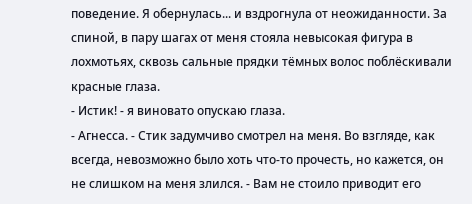поведение. Я обернулась... и вздрогнула от неожиданности. За спиной, в пару шагах от меня стояла невысокая фигура в лохмотьях, сквозь сальные прядки тёмных волос поблёскивали красные глаза.
- Истик! - я виновато опускаю глаза.
- Агнесса. - Стик задумчиво смотрел на меня. Во взгляде, как всегда, невозможно было хоть что-то прочесть, но кажется, он не слишком на меня злился. - Вам не стоило приводит его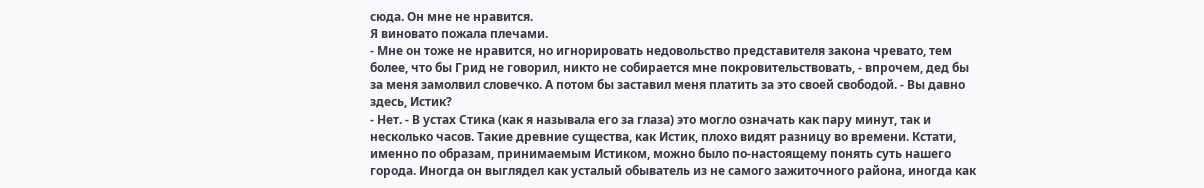сюда. Он мне не нравится.
Я виновато пожала плечами.
- Мне он тоже не нравится, но игнорировать недовольство представителя закона чревато, тем более, что бы Грид не говорил, никто не собирается мне покровительствовать, - впрочем, дед бы за меня замолвил словечко. А потом бы заставил меня платить за это своей свободой. - Вы давно здесь, Истик?
- Нет. - В устах Стика (как я называла его за глаза) это могло означать как пару минут, так и несколько часов. Такие древние существа, как Истик, плохо видят разницу во времени. Кстати, именно по образам, принимаемым Истиком, можно было по-настоящему понять суть нашего города. Иногда он выглядел как усталый обыватель из не самого зажиточного района, иногда как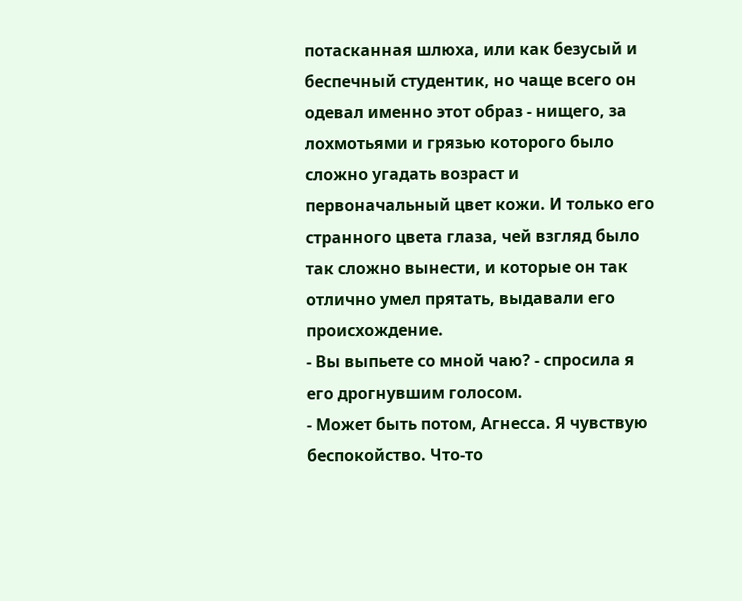потасканная шлюха, или как безусый и беспечный студентик, но чаще всего он одевал именно этот образ - нищего, за лохмотьями и грязью которого было сложно угадать возраст и первоначальный цвет кожи. И только его странного цвета глаза, чей взгляд было так сложно вынести, и которые он так отлично умел прятать, выдавали его происхождение.
- Вы выпьете со мной чаю? - спросила я его дрогнувшим голосом.
- Может быть потом, Агнесса. Я чувствую беспокойство. Что-то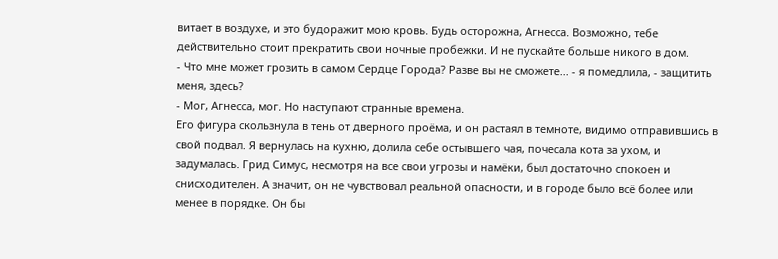витает в воздухе, и это будоражит мою кровь. Будь осторожна, Агнесса. Возможно, тебе действительно стоит прекратить свои ночные пробежки. И не пускайте больше никого в дом.
- Что мне может грозить в самом Сердце Города? Разве вы не сможете... - я помедлила, - защитить меня, здесь?
- Мог, Агнесса, мог. Но наступают странные времена.
Его фигура скользнула в тень от дверного проёма, и он растаял в темноте, видимо отправившись в свой подвал. Я вернулась на кухню, долила себе остывшего чая, почесала кота за ухом, и задумалась. Грид Симус, несмотря на все свои угрозы и намёки, был достаточно спокоен и снисходителен. А значит, он не чувствовал реальной опасности, и в городе было всё более или менее в порядке. Он бы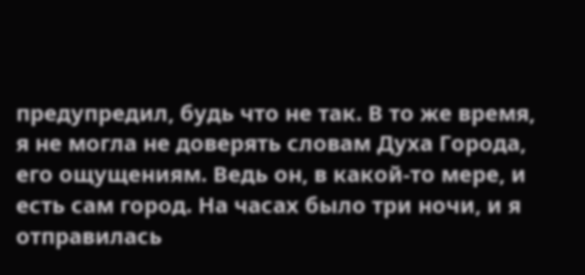предупредил, будь что не так. В то же время, я не могла не доверять словам Духа Города, его ощущениям. Ведь он, в какой-то мере, и есть сам город. На часах было три ночи, и я отправилась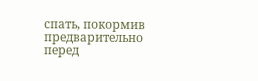спать, покормив предварительно перед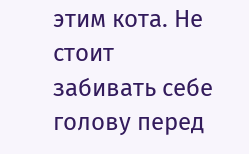этим кота. Не стоит забивать себе голову перед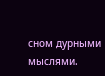сном дурными мыслями.